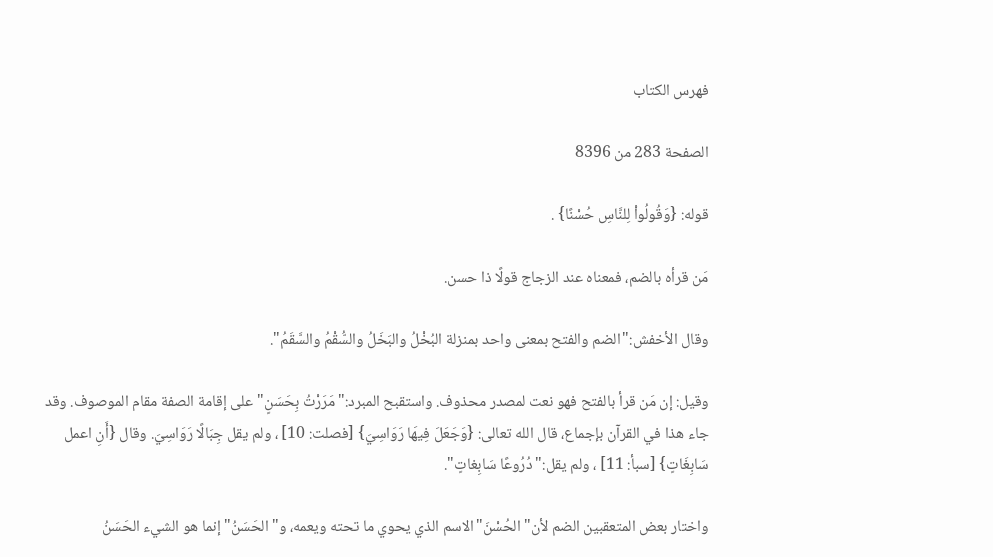فهرس الكتاب

الصفحة 283 من 8396

قوله: {وَقُولُواْ لِلنَّاسِ حُسْنًا} .

مَن قرأه بالضم، فمعناه عند الزجاج قولًا ذا حسن.

وقال الأخفش:"الضم والفتح بمعنى واحد بمنزلة البُخْلُ والبَخَلُ والسُّقْمُ والسَّقَمُ".

وقيل: إن مَن قرأ بالفتح فهو نعت لمصدر محذوف. واستقبح المبرد:"مَرَرْتُ بِحَسَنٍ"على إقامة الصفة مقام الموصوف. وقد جاء هذا في القرآن بإجماع، قال الله تعالى: {وَجَعَلَ فِيهَا رَوَاسِيَ} [فصلت: 10] ، ولم يقل جِبَالًا رَوَاسِيَ. وقال {أَنِ اعمل سَابِغَاتٍ} [سبأ: 11] ، ولم يقل:"دُرُوعًا سَابِغاتٍ".

واختار بعض المتعقبين الضم لأن"الحُسْنَ"الاسم الذي يحوي ما تحته ويعمه، و"الحَسَنُ"إنما هو الشيء الحَسَنُ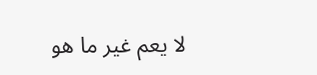لا يعم غير ما هو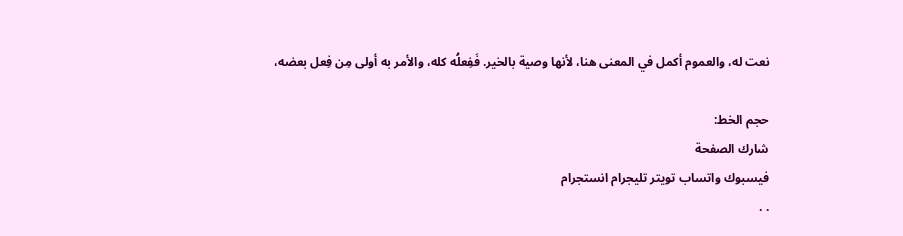نعت له، والعموم أكمل في المعنى هنا، لأنها وصية بالخير. فَفِعلُه كله، والأمر به أولى مِن فِعل بعضه،

حجم الخط:
شارك الصفحة
فيسبوك واتساب تويتر تليجرام انستجرام
. .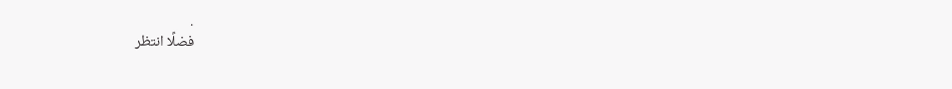.
فضلًا انتظر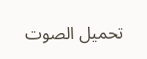تحميل الصوت